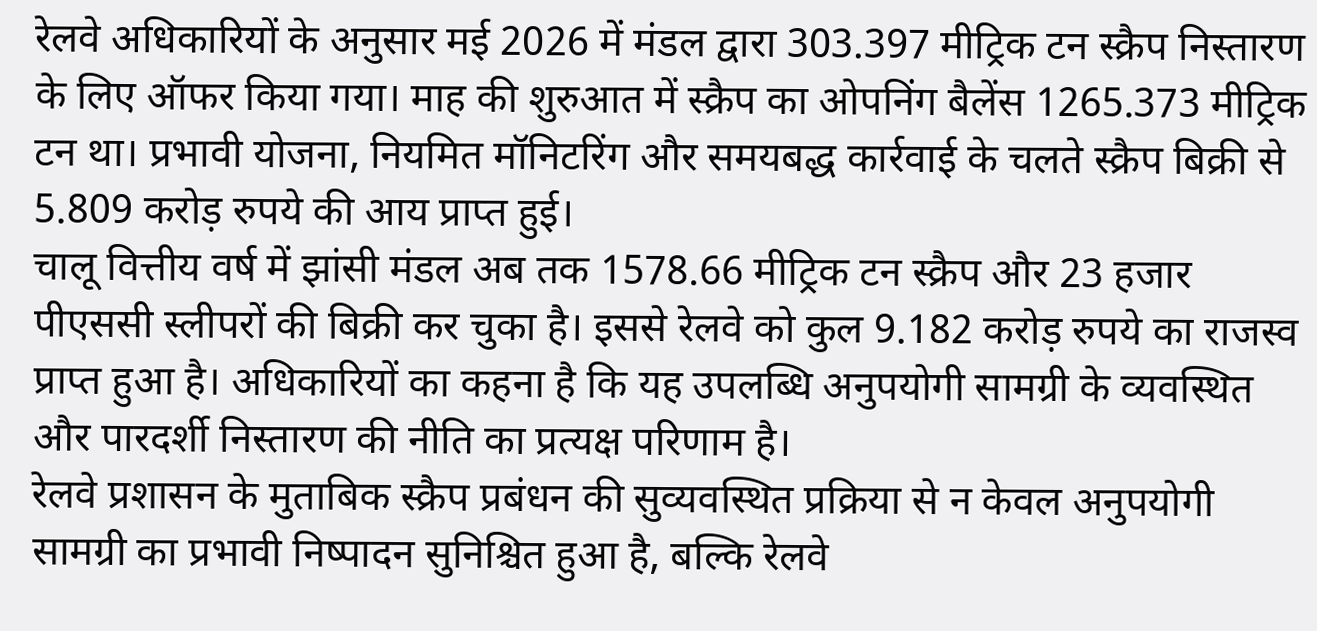रेलवे अधिकारियों के अनुसार मई 2026 में मंडल द्वारा 303.397 मीट्रिक टन स्क्रैप निस्तारण के लिए ऑफर किया गया। माह की शुरुआत में स्क्रैप का ओपनिंग बैलेंस 1265.373 मीट्रिक टन था। प्रभावी योजना, नियमित मॉनिटरिंग और समयबद्ध कार्रवाई के चलते स्क्रैप बिक्री से 5.809 करोड़ रुपये की आय प्राप्त हुई।
चालू वित्तीय वर्ष में झांसी मंडल अब तक 1578.66 मीट्रिक टन स्क्रैप और 23 हजार पीएससी स्लीपरों की बिक्री कर चुका है। इससे रेलवे को कुल 9.182 करोड़ रुपये का राजस्व प्राप्त हुआ है। अधिकारियों का कहना है कि यह उपलब्धि अनुपयोगी सामग्री के व्यवस्थित और पारदर्शी निस्तारण की नीति का प्रत्यक्ष परिणाम है।
रेलवे प्रशासन के मुताबिक स्क्रैप प्रबंधन की सुव्यवस्थित प्रक्रिया से न केवल अनुपयोगी सामग्री का प्रभावी निष्पादन सुनिश्चित हुआ है, बल्कि रेलवे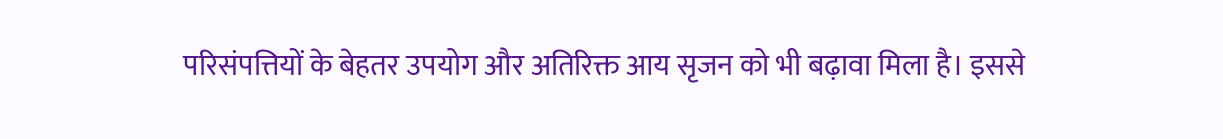परिसंपत्तियों के बेहतर उपयोग और अतिरिक्त आय सृजन को भी बढ़ावा मिला है। इससे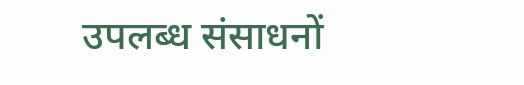उपलब्ध संसाधनों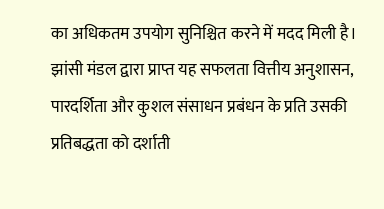का अधिकतम उपयोग सुनिश्चित करने में मदद मिली है।
झांसी मंडल द्वारा प्राप्त यह सफलता वित्तीय अनुशासन, पारदर्शिता और कुशल संसाधन प्रबंधन के प्रति उसकी प्रतिबद्धता को दर्शाती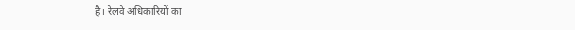है। रेलवे अधिकारियों का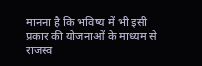मानना है कि भविष्य में भी इसी प्रकार की योजनाओं के माध्यम से राजस्व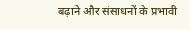बढ़ाने और संसाधनों के प्रभावी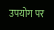उपयोग पर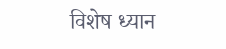विशेष ध्यान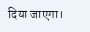दिया जाएगा।